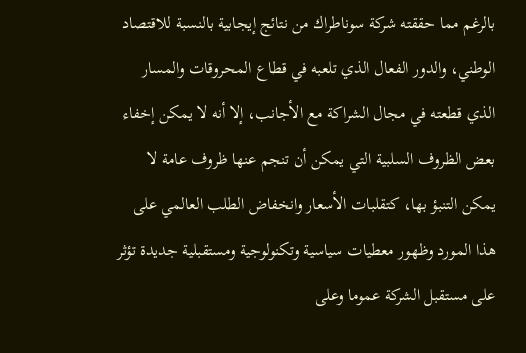بالرغم مما حققته شركة سوناطراك من نتائج إيجابية بالنسبة للاقتصاد الوطني، والدور الفعال الذي تلعبه في قطاع المحروقات والمسار الذي قطعته في مجال الشراكة مع الأجانب، إلا أنه لا يمكن إخفاء بعض الظروف السلبية التي يمكن أن تنجم عنها ظروف عامة لا يمكن التنبؤ بها، كتقلبات الأسعار وانخفاض الطلب العالمي على هذا المورد وظهور معطيات سياسية وتكنولوجية ومستقبلية جديدة تؤثر على مستقبل الشركة عموما وعلى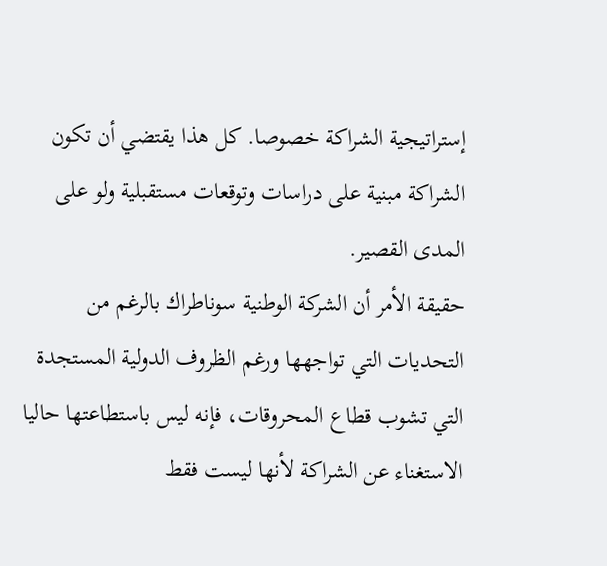إستراتيجية الشراكة خصوصا. كل هذا يقتضي أن تكون الشراكة مبنية على دراسات وتوقعات مستقبلية ولو على المدى القصير.
حقيقة الأمر أن الشركة الوطنية سوناطراك بالرغم من التحديات التي تواجهها ورغم الظروف الدولية المستجدة التي تشوب قطاع المحروقات، فإنه ليس باستطاعتها حاليا الاستغناء عن الشراكة لأنها ليست فقط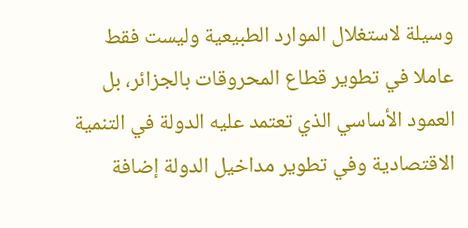وسيلة لاستغلال الموارد الطبيعية وليست فقط عاملا في تطوير قطاع المحروقات بالجزائر، بل العمود الأساسي الذي تعتمد عليه الدولة في التنمية الاقتصادية وفي تطوير مداخيل الدولة إضافة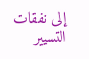إلى نفقات التسيير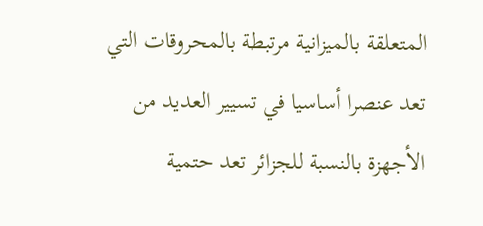المتعلقة بالميزانية مرتبطة بالمحروقات التي تعد عنصرا أساسيا في تسيير العديد من الأجهزة بالنسبة للجزائر تعد حتمية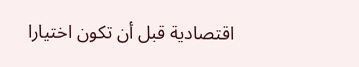اقتصادية قبل أن تكون اختيارا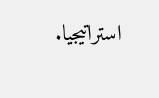استراتيجيا.